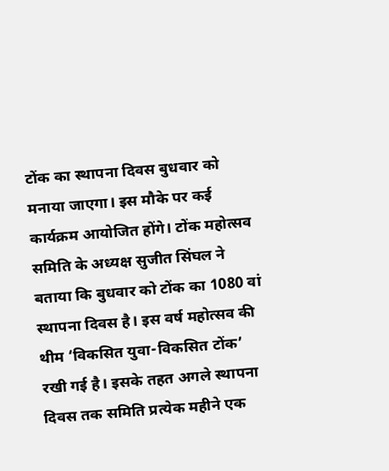टोंक का स्थापना दिवस बुधवार को मनाया जाएगा। इस मौके पर कई कार्यक्रम आयोजित होंगे। टोंक महोत्सव समिति के अध्यक्ष सुजीत सिंघल ने बताया कि बुधवार को टोंक का 1080 वां स्थापना दिवस है। इस वर्ष महोत्सव की थीम ‘विकसित युवा-विकसित टोंक’ रखी गई है। इसके तहत अगले स्थापना दिवस तक समिति प्रत्येक महीने एक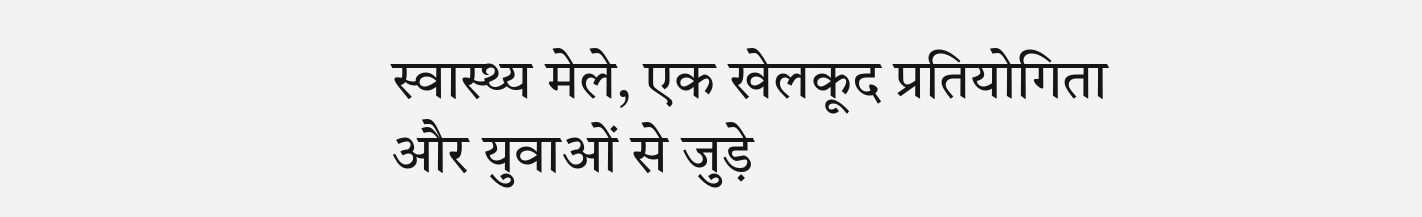स्वास्थ्य मेले, एक खेलकूद प्रतियोगिता और युवाओं से जुड़े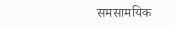समसामयिक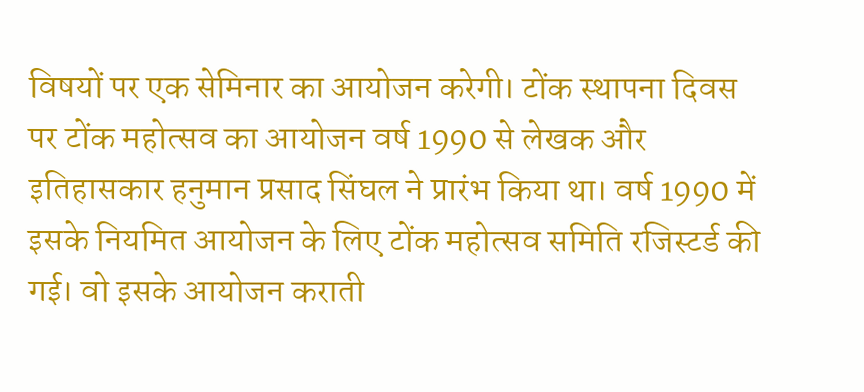विषयों पर एक सेमिनार का आयोजन करेगी। टोंक स्थापना दिवस पर टोंक महोत्सव का आयोजन वर्ष 1990 से लेखक और इतिहासकार हनुमान प्रसाद सिंघल ने प्रारंभ किया था। वर्ष 1990 में इसके नियमित आयोजन के लिए टोंक महोत्सव समिति रजिस्टर्ड की गई। वो इसके आयोजन कराती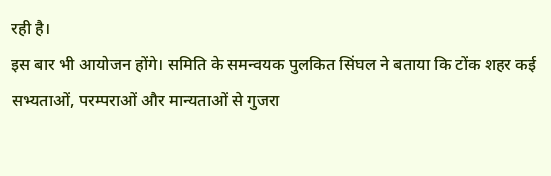रही है।
इस बार भी आयोजन होंगे। समिति के समन्वयक पुलकित सिंघल ने बताया कि टोंक शहर कई सभ्यताओं, परम्पराओं और मान्यताओं से गुजरा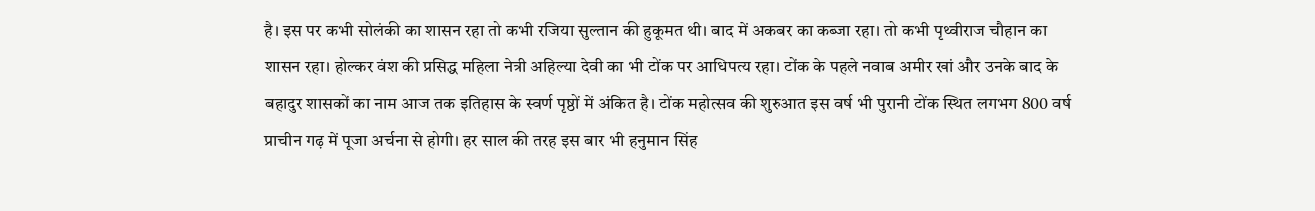है। इस पर कभी सोलंकी का शासन रहा तो कभी रजिया सुल्तान की हुकूमत थी। बाद में अकबर का कब्जा रहा। तो कभी पृथ्वीराज चौहान का शासन रहा। होल्कर वंश की प्रसिद्ध महिला नेत्री अहिल्या देवी का भी टोंक पर आधिपत्य रहा। टोंक के पहले नवाब अमीर खां और उनके बाद के बहादुर शासकों का नाम आज तक इतिहास के स्वर्ण पृष्ठों में अंकित है। टोंक महोत्सव की शुरुआत इस वर्ष भी पुरानी टोंक स्थित लगभग 800 वर्ष प्राचीन गढ़ में पूजा अर्चना से होगी। हर साल की तरह इस बार भी हनुमान सिंह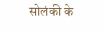सोलंकी के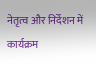नेतृत्व और निर्देशन में कार्यक्रम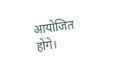आयोजित होंगे।